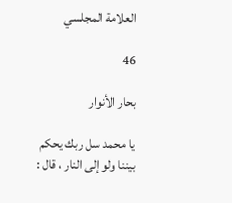العلامة المجلسي

46

بحار الأنوار

يا محمد سل ربك يحكم بيننا ولو إلى النار ، قال :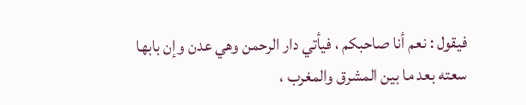فيقول : نعم أنا صاحبكم ، فيأتي دار الرحمن وهي عدن وإن بابها سعته بعد ما بين المشرق والمغرب ،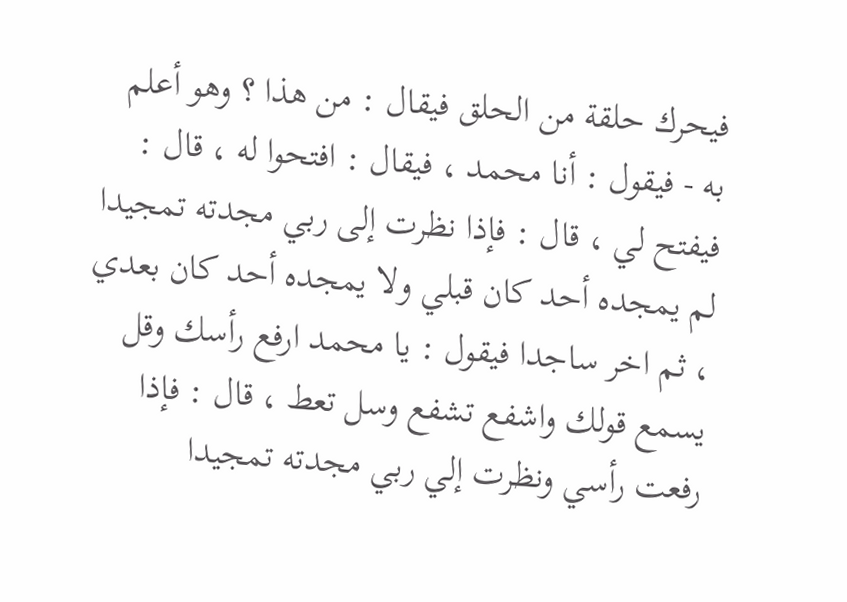فيحرك حلقة من الحلق فيقال : من هذا ؟ وهو أعلم به - فيقول : أنا محمد ، فيقال : افتحوا له ، قال : فيفتح لي ، قال : فإذا نظرت إلى ربي مجدته تمجيدا لم يمجده أحد كان قبلي ولا يمجده أحد كان بعدي ، ثم اخر ساجدا فيقول : يا محمد ارفع رأسك وقل يسمع قولك واشفع تشفع وسل تعط ، قال : فإذا رفعت رأسي ونظرت إلي ربي مجدته تمجيدا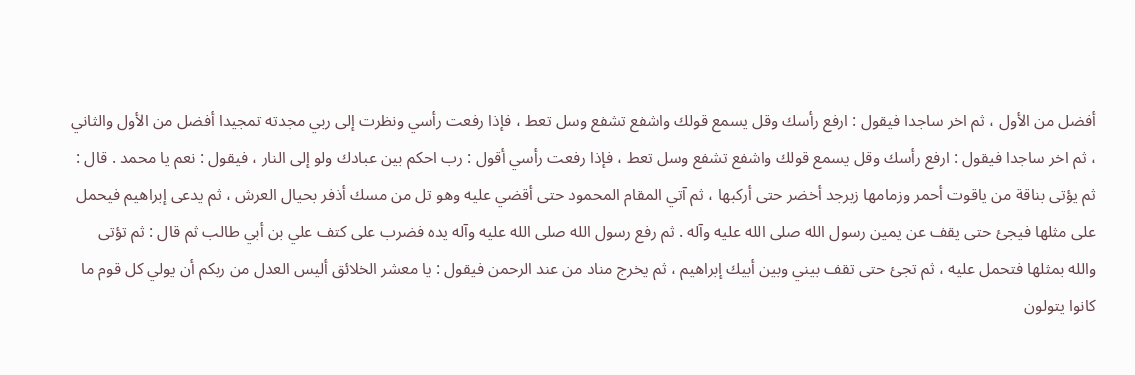أفضل من الأول ، ثم اخر ساجدا فيقول : ارفع رأسك وقل يسمع قولك واشفع تشفع وسل تعط ، فإذا رفعت رأسي ونظرت إلى ربي مجدته تمجيدا أفضل من الأول والثاني ، ثم اخر ساجدا فيقول : ارفع رأسك وقل يسمع قولك واشفع تشفع وسل تعط ، فإذا رفعت رأسي أقول : رب احكم بين عبادك ولو إلى النار ، فيقول : نعم يا محمد . قال : ثم يؤتى بناقة من ياقوت أحمر وزمامها زبرجد أخضر حتى أركبها ، ثم آتي المقام المحمود حتى أقضي عليه وهو تل من مسك أذفر بحيال العرش ، ثم يدعى إبراهيم فيحمل على مثلها فيجئ حتى يقف عن يمين رسول الله صلى الله عليه وآله . ثم رفع رسول الله صلى الله عليه وآله يده فضرب على كتف علي بن أبي طالب ثم قال : ثم تؤتى والله بمثلها فتحمل عليه ، ثم تجئ حتى تقف بيني وبين أبيك إبراهيم ، ثم يخرج مناد من عند الرحمن فيقول : يا معشر الخلائق أليس العدل من ربكم أن يولي كل قوم ما كانوا يتولون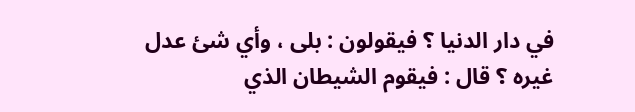في دار الدنيا ؟ فيقولون : بلى ، وأي شئ عدل غيره ؟ قال : فيقوم الشيطان الذي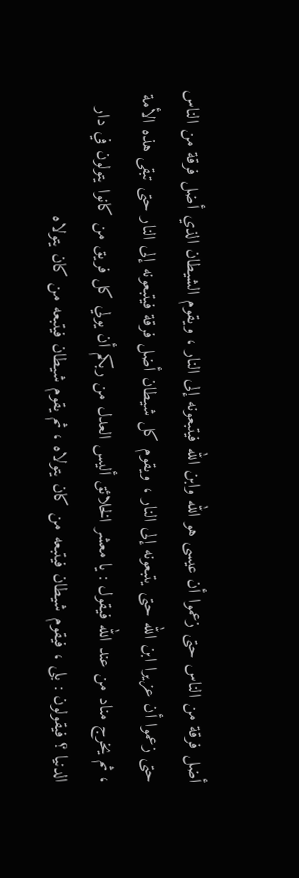أضل فرقة من الناس حتى زعموا أن عيسى هو الله وابن الله فيتبعونه إلى النار ، ويقوم الشيطان الذي أضل فرقة من الناس حتى زعموا أن عزيرا ابن الله حتى يتبعونه إلى النار ، ويقوم كل شيطان أضل فرقة فيتبعونه إلى النار حتى تبقى هذه الأمة ، ثم يخرج مناد من عند الله فيقول : يا معشر الخلائق أليس العدل من ربكم أن يولي كل فريق من كانوا يتولون في دار الدنيا ؟ فيقولون : بلى ، فيقوم شيطان فيتبعه من كان يتولاه ، ثم يقوم شيطان فيتبعه من كان يتولاه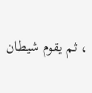، ثم يقوم شيطان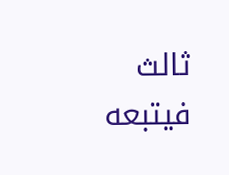ثالث فيتبعه